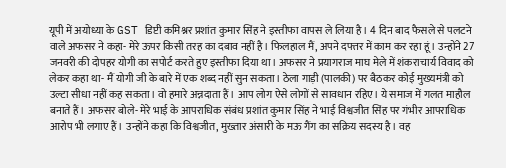यूपी में अयोध्या के GST डिप्टी कमिश्नर प्रशांत कुमार सिंह ने इस्तीफा वापस ले लिया है। 4 दिन बाद फैसले से पलटने वाले अफसर ने कहा- मेरे ऊपर किसी तरह का दबाव नहीं है। फिलहाल मैं, अपने दफ्तर में काम कर रहा हूं। उन्होंने 27 जनवरी की दोपहर योगी का सपोर्ट करते हुए इस्तीफा दिया था। अफसर ने प्रयागराज माघ मेले में शंकराचार्य विवाद को लेकर कहा था- मैं योगी जी के बारे में एक शब्द नहीं सुन सकता। ठेला गाड़ी (पालकी) पर बैठकर कोई मुख्यमंत्री को उल्टा सीधा नहीं कह सकता। वो हमारे अन्नदाता हैं। आप लोग ऐसे लोगों से सावधान रहिए। ये समाज में गलत माहौल बनाते हैं। अफसर बोले- मेरे भाई के आपराधिक संबंध प्रशांत कुमार सिंह ने भाई विश्वजीत सिंह पर गंभीर आपराधिक आरोप भी लगाए हैं। उन्होंने कहा कि विश्वजीत, मुख्तार अंसारी के मऊ गैंग का सक्रिय सदस्य है। वह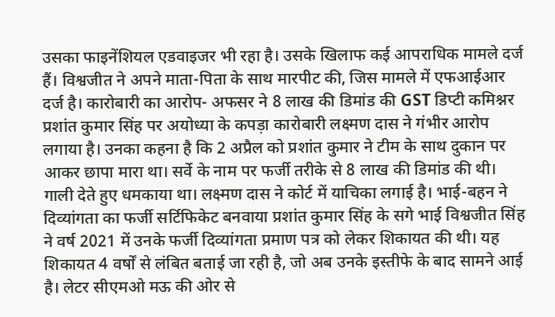उसका फाइनेंशियल एडवाइजर भी रहा है। उसके खिलाफ कई आपराधिक मामले दर्ज हैं। विश्वजीत ने अपने माता-पिता के साथ मारपीट की, जिस मामले में एफआईआर दर्ज है। कारोबारी का आरोप- अफसर ने 8 लाख की डिमांड की GST डिप्टी कमिश्नर प्रशांत कुमार सिंह पर अयोध्या के कपड़ा कारोबारी लक्ष्मण दास ने गंभीर आरोप लगाया है। उनका कहना है कि 2 अप्रैल को प्रशांत कुमार ने टीम के साथ दुकान पर आकर छापा मारा था। सर्वे के नाम पर फर्जी तरीके से 8 लाख की डिमांड की थी। गाली देते हुए धमकाया था। लक्ष्मण दास ने कोर्ट में याचिका लगाई है। भाई-बहन ने दिव्यांगता का फर्जी सर्टिफिकेट बनवाया प्रशांत कुमार सिंह के सगे भाई विश्वजीत सिंह ने वर्ष 2021 में उनके फर्जी दिव्यांगता प्रमाण पत्र को लेकर शिकायत की थी। यह शिकायत 4 वर्षों से लंबित बताई जा रही है, जो अब उनके इस्तीफे के बाद सामने आई है। लेटर सीएमओ मऊ की ओर से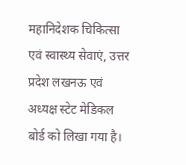महानिदेशक चिकित्सा एवं स्वास्थ्य सेवाएं, उत्तर प्रदेश लखनऊ एवं अध्यक्ष स्टेट मेडिकल बोर्ड को लिखा गया है।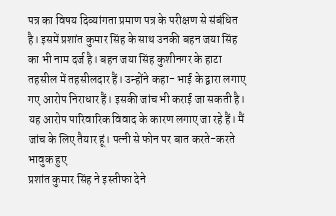पत्र का विषय दिव्यांगता प्रमाण पत्र के परीक्षण से संबंधित है। इसमें प्रशांत कुमार सिंह के साथ उनकी बहन जया सिंह का भी नाम दर्ज है। बहन जया सिंह कुशीनगर के हाटा तहसील में तहसीलदार हैं। उन्होंने कहा- भाई के द्वारा लगाए गए आरोप निराधार हैं। इसकी जांच भी कराई जा सकती है। यह आरोप पारिवारिक विवाद के कारण लगाए जा रहे हैं। मैं जांच के लिए तैयार हूं। पत्नी से फोन पर बात करते-करते भावुक हुए
प्रशांत कुमार सिंह ने इस्तीफा देने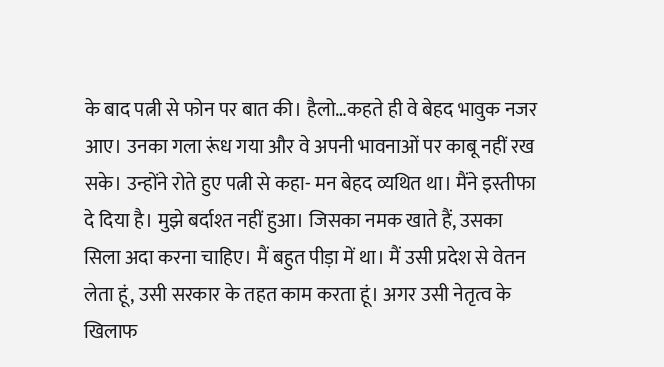के बाद पत्नी से फोन पर बात की। हैलो…कहते ही वे बेहद भावुक नजर आए। उनका गला रूंध गया और वे अपनी भावनाओं पर काबू नहीं रख सके। उन्होंने रोते हुए पत्नी से कहा- मन बेहद व्यथित था। मैंने इस्तीफा दे दिया है। मुझे बर्दाश्त नहीं हुआ। जिसका नमक खाते हैं, उसका सिला अदा करना चाहिए। मैं बहुत पीड़ा में था। मैं उसी प्रदेश से वेतन लेता हूं, उसी सरकार के तहत काम करता हूं। अगर उसी नेतृत्व के खिलाफ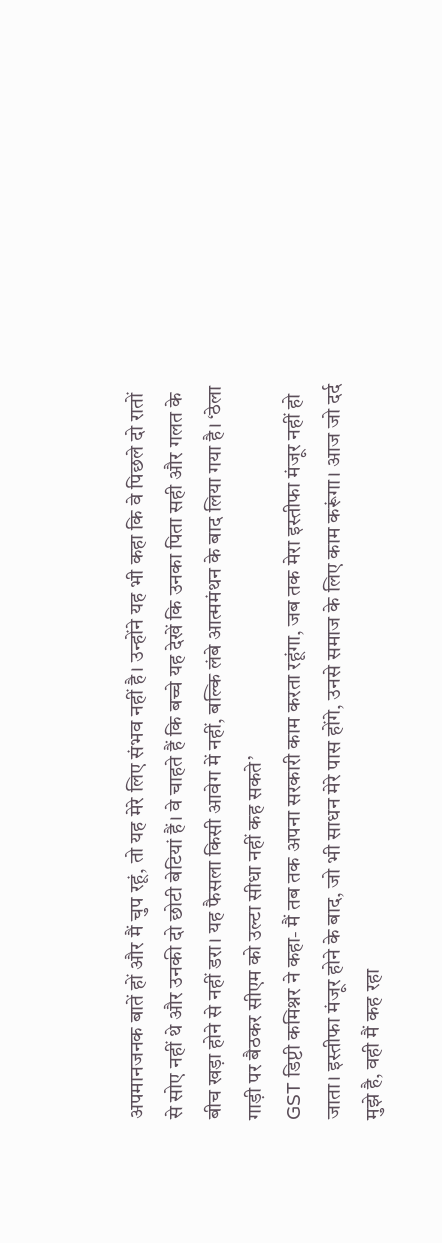अपमानजनक बातें हों और मैं चुप रहूं, तो यह मेरे लिए संभव नहीं है। उन्होंने यह भी कहा कि वे पिछले दो रातों से सोए नहीं थे और उनकी दो छोटी बेटियां हैं। वे चाहते हैं कि बच्चे यह देखें कि उनका पिता सही और गलत के बीच खड़ा होने से नहीं डरा। यह फैसला किसी आवेग में नहीं, बल्कि लंबे आत्ममंथन के बाद लिया गया है। ‘ठेला गाड़ी पर बैठकर सीएम को उल्टा सीधा नहीं कह सकते’
GST डिप्टी कमिश्नर ने कहा- मैं तब तक अपना सरकारी काम करता रहूंगा, जब तक मेरा इस्तीफा मंजूर नहीं हो जाता। इस्तीफा मंजूर होने के बाद, जो भी साधन मेरे पास होंगे, उनसे समाज के लिए काम करूंगा। आज जो दर्द मुझे है, वही मैं कह रहा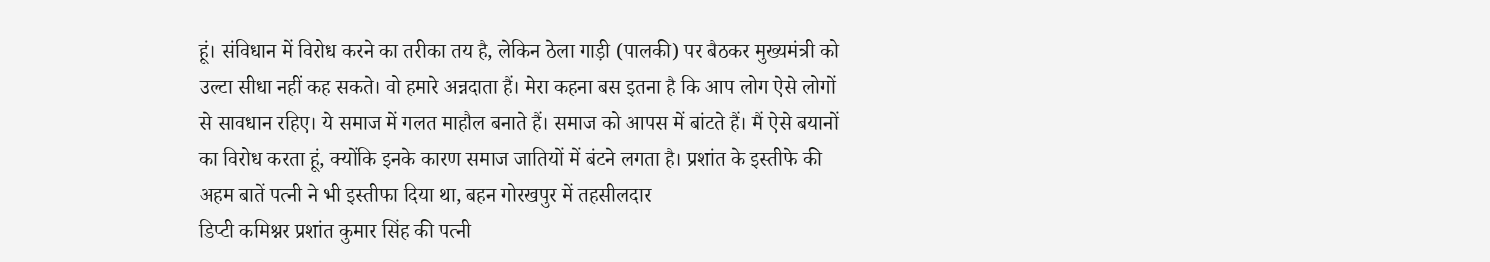हूं। संविधान में विरोध करने का तरीका तय है, लेकिन ठेला गाड़ी (पालकी) पर बैठकर मुख्यमंत्री को उल्टा सीधा नहीं कह सकते। वो हमारे अन्नदाता हैं। मेरा कहना बस इतना है कि आप लोग ऐसे लोगों से सावधान रहिए। ये समाज में गलत माहौल बनाते हैं। समाज को आपस में बांटते हैं। मैं ऐसे बयानों का विरोध करता हूं, क्योंकि इनके कारण समाज जातियों में बंटने लगता है। प्रशांत के इस्तीफे की अहम बातें पत्नी ने भी इस्तीफा दिया था, बहन गोरखपुर में तहसीलदार
डिप्टी कमिश्नर प्रशांत कुमार सिंह की पत्नी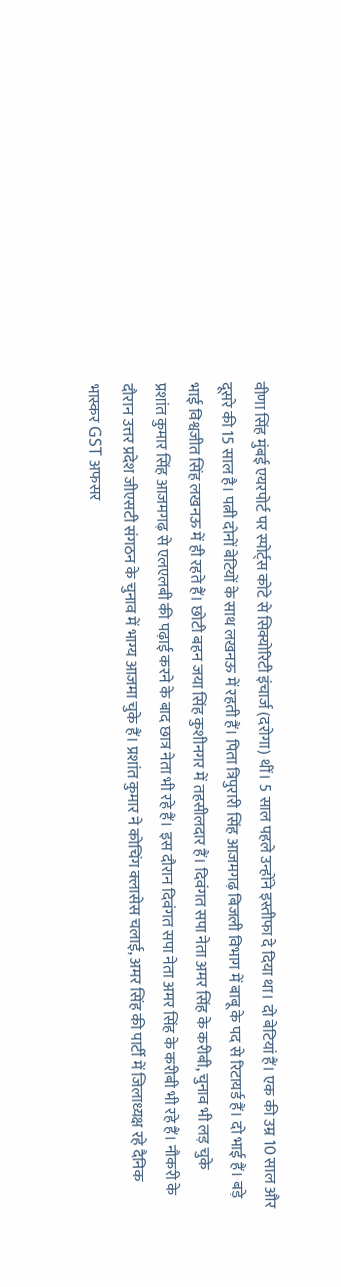वीणा सिंह मुंबई एयरपोर्ट पर स्पोर्ट्स कोटे से सिक्योरिटी इंचार्ज (दरोगा) थीं। 5 साल पहले उन्होंने इस्तीफा दे दिया था। दो बेटियां हैं। एक की उम्र 10 साल और दूसरे की 15 साल है। पत्नी दोनों बेटियों के साथ लखनऊ में रहती हैं। पिता त्रिपुरारी सिंह आजमगढ़ बिजली विभाग में बाबू के पद से रिटायर्ड हैं। दो भाई हैं। बड़े भाई विश्वजीत सिंह लखनऊ में ही रहते हैं। छोटी बहन जया सिंह कुशीनगर में तहसीलदार हैं। दिवंगत सपा नेता अमर सिंह के करीबी, चुनाव भी लड़ चुके
प्रशांत कुमार सिंह आजमगढ़ से एलएलबी की पढ़ाई करने के बाद छात्र नेता भी रहे हैं। इस दौरान दिवंगत सपा नेता अमर सिंह के करीबी भी रहे हैं। नौकरी के दौरान उत्तर प्रदेश जीएसटी संगठन के चुनाव में भाग्य आजमा चुके हैं। प्रशांत कुमार ने कोचिंग क्लासेस चलाई, अमर सिंह की पार्टी में जिलाध्यक्ष रहे दैनिक भास्कर GST अफसर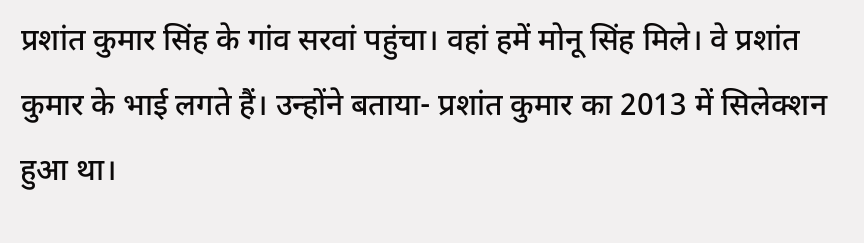प्रशांत कुमार सिंह के गांव सरवां पहुंचा। वहां हमें मोनू सिंह मिले। वे प्रशांत कुमार के भाई लगते हैं। उन्होंने बताया- प्रशांत कुमार का 2013 में सिलेक्शन हुआ था।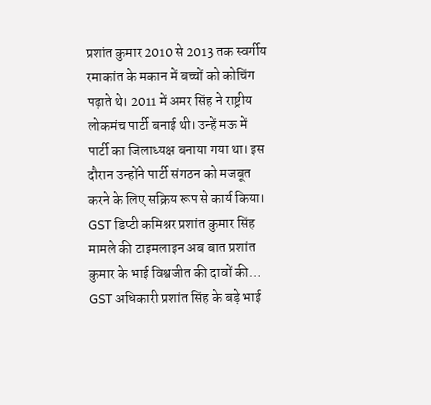प्रशांत कुमार 2010 से 2013 तक स्वर्गीय रमाकांत के मकान में बच्चों को कोचिंग पढ़ाते थे। 2011 में अमर सिंह ने राष्ट्रीय लोकमंच पार्टी बनाई थी। उन्हें मऊ में पार्टी का जिलाध्यक्ष बनाया गया था। इस दौरान उन्होंने पार्टी संगठन को मजबूत करने के लिए सक्रिय रूप से कार्य किया। GST डिप्टी कमिश्नर प्रशांत कुमार सिंह मामले की टाइमलाइन अब बात प्रशांत कुमार के भाई विश्वजीत की दावों की… GST अधिकारी प्रशांत सिंह के बड़े भाई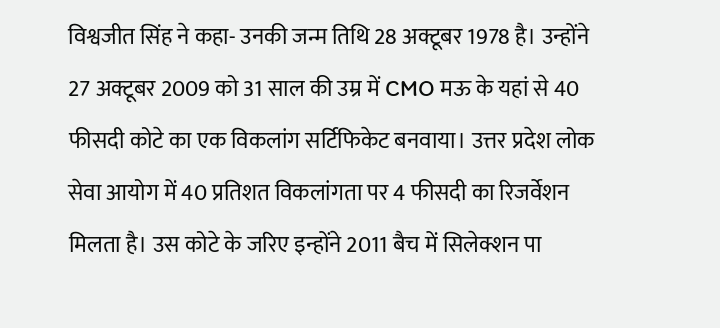विश्वजीत सिंह ने कहा- उनकी जन्म तिथि 28 अक्टूबर 1978 है। उन्होंने 27 अक्टूबर 2009 को 31 साल की उम्र में CMO मऊ के यहां से 40 फीसदी कोटे का एक विकलांग सर्टिफिकेट बनवाया। उत्तर प्रदेश लोक सेवा आयोग में 40 प्रतिशत विकलांगता पर 4 फीसदी का रिजर्वेशन मिलता है। उस कोटे के जरिए इन्होंने 2011 बैच में सिलेक्शन पा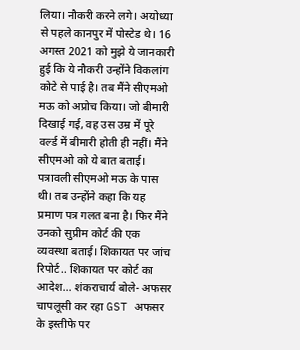लिया। नौकरी करने लगे। अयोध्या से पहले कानपुर में पोस्टेड थे। 16 अगस्त 2021 को मुझे ये जानकारी हुई कि ये नौकरी उन्होंने विकलांग कोटे से पाई है। तब मैंने सीएमओ मऊ को अप्रोच किया। जो बीमारी दिखाई गई, वह उस उम्र में पूरे वर्ल्ड में बीमारी होती ही नहीं। मैंने सीएमओ को ये बात बताई। पत्रावली सीएमओ मऊ के पास थी। तब उन्होंने कहा कि यह प्रमाण पत्र गलत बना है। फिर मैंने उनको सुप्रीम कोर्ट की एक व्यवस्था बताई। शिकायत पर जांच रिपोर्ट.. शिकायत पर कोर्ट का आदेश… शंकराचार्य बोले- अफसर चापलूसी कर रहा GST अफसर के इस्तीफे पर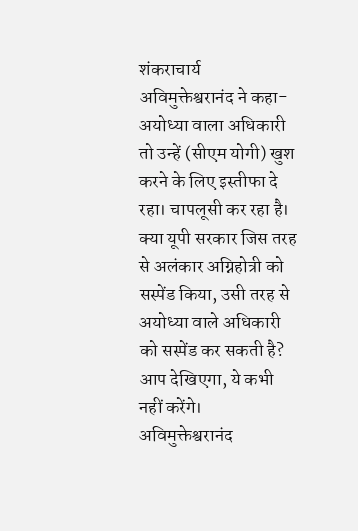शंकराचार्य अविमुक्तेश्वरानंद ने कहा- अयोध्या वाला अधिकारी तो उन्हें (सीएम योगी) खुश करने के लिए इस्तीफा दे रहा। चापलूसी कर रहा है। क्या यूपी सरकार जिस तरह से अलंकार अग्निहोत्री को सस्पेंड किया, उसी तरह से अयोध्या वाले अधिकारी को सस्पेंड कर सकती है? आप देखिएगा, ये कभी नहीं करेंगे। अविमुक्तेश्वरानंद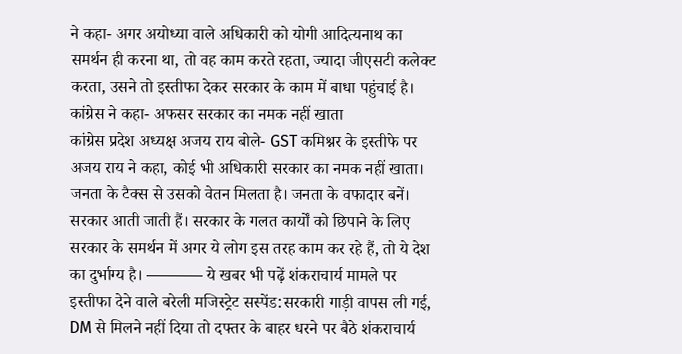ने कहा- अगर अयोध्या वाले अधिकारी को योगी आदित्यनाथ का समर्थन ही करना था, तो वह काम करते रहता, ज्यादा जीएसटी कलेक्ट करता, उसने तो इस्तीफा देकर सरकार के काम में बाधा पहुंचाई है। कांग्रेस ने कहा- अफसर सरकार का नमक नहीं खाता
कांग्रेस प्रदेश अध्यक्ष अजय राय बोले- GST कमिश्नर के इस्तीफे पर अजय राय ने कहा, कोई भी अधिकारी सरकार का नमक नहीं खाता। जनता के टैक्स से उसको वेतन मिलता है। जनता के वफादार बनें। सरकार आती जाती हैं। सरकार के गलत कार्यों को छिपाने के लिए सरकार के समर्थन में अगर ये लोग इस तरह काम कर रहे हैं, तो ये देश का दुर्भाग्य है। ———– ये खबर भी पढ़ें शंकराचार्य मामले पर इस्तीफा देने वाले बरेली मजिस्ट्रेट सस्पेंड:सरकारी गाड़ी वापस ली गई, DM से मिलने नहीं दिया तो दफ्तर के बाहर धरने पर बैठे शंकराचार्य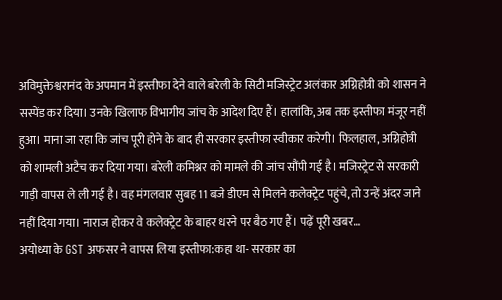अविमुक्तेश्वरानंद के अपमान में इस्तीफा देने वाले बरेली के सिटी मजिस्ट्रेट अलंकार अग्निहोत्री को शासन ने सस्पेंड कर दिया। उनके खिलाफ विभागीय जांच के आदेश दिए हैं। हालांकि, अब तक इस्तीफा मंजूर नहीं हुआ। माना जा रहा कि जांच पूरी होने के बाद ही सरकार इस्तीफा स्वीकार करेगी। फिलहाल, अग्निहोत्री को शामली अटैच कर दिया गया। बरेली कमिश्नर को मामले की जांच सौंपी गई है। मजिस्ट्रेट से सरकारी गाड़ी वापस ले ली गई है। वह मंगलवार सुबह 11 बजे डीएम से मिलने कलेक्ट्रेट पहुंचे, तो उन्हें अंदर जाने नहीं दिया गया। नाराज होकर वे कलेक्ट्रेट के बाहर धरने पर बैठ गए हैं। पढ़ें पूरी खबर…
अयोध्या के GST अफसर ने वापस लिया इस्तीफा:कहा था- सरकार का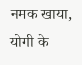नमक खाया, योगी के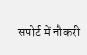सपोर्ट में नौकरी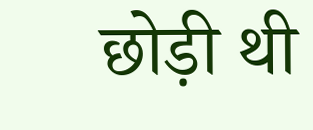छोड़ी थी